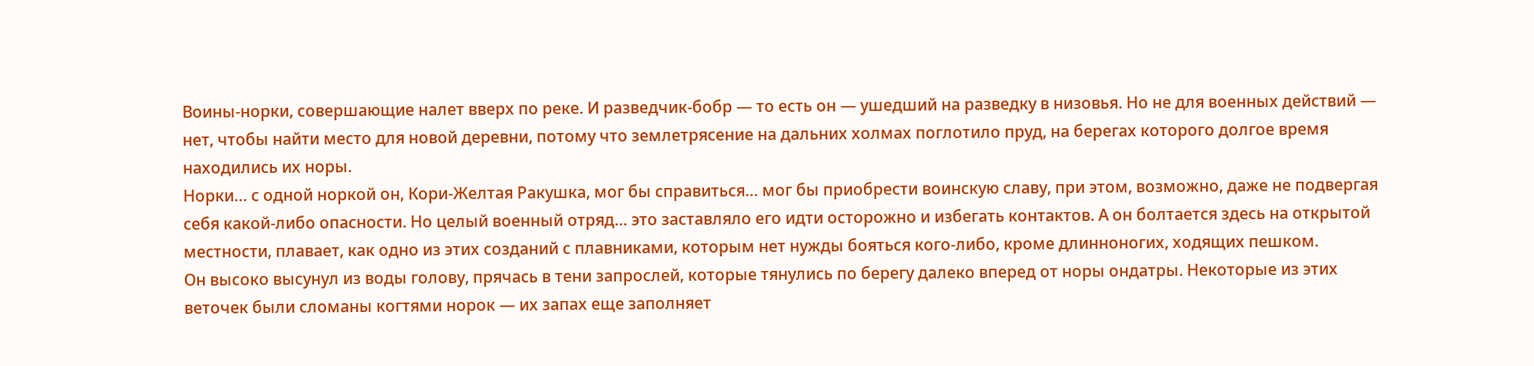Воины-норки, совершающие налет вверх по реке. И разведчик-бобр — то есть он — ушедший на разведку в низовья. Но не для военных действий — нет, чтобы найти место для новой деревни, потому что землетрясение на дальних холмах поглотило пруд, на берегах которого долгое время находились их норы.
Норки… с одной норкой он, Кори-Желтая Ракушка, мог бы справиться… мог бы приобрести воинскую славу, при этом, возможно, даже не подвергая себя какой-либо опасности. Но целый военный отряд… это заставляло его идти осторожно и избегать контактов. А он болтается здесь на открытой местности, плавает, как одно из этих созданий с плавниками, которым нет нужды бояться кого-либо, кроме длинноногих, ходящих пешком.
Он высоко высунул из воды голову, прячась в тени запрослей, которые тянулись по берегу далеко вперед от норы ондатры. Некоторые из этих веточек были сломаны когтями норок — их запах еще заполняет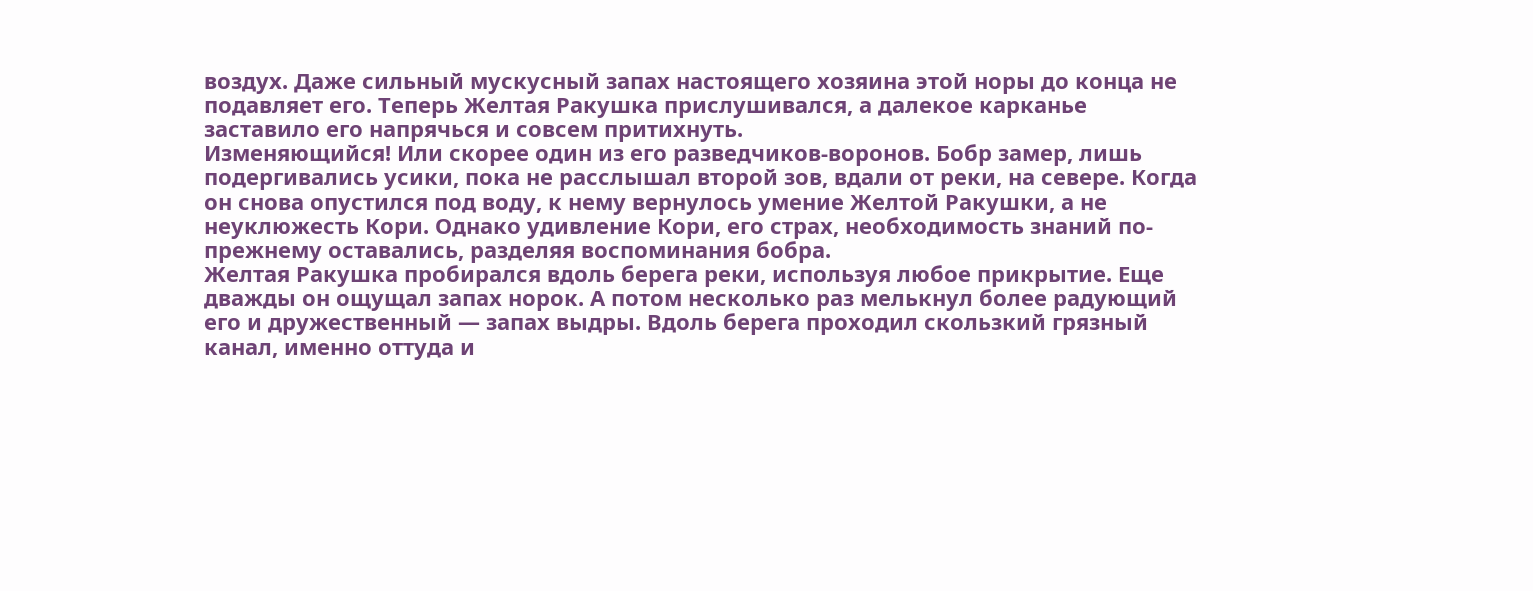воздух. Даже сильный мускусный запах настоящего хозяина этой норы до конца не подавляет его. Теперь Желтая Ракушка прислушивался, а далекое карканье заставило его напрячься и совсем притихнуть.
Изменяющийся! Или скорее один из его разведчиков-воронов. Бобр замер, лишь подергивались усики, пока не расслышал второй зов, вдали от реки, на севере. Когда он снова опустился под воду, к нему вернулось умение Желтой Ракушки, а не неуклюжесть Кори. Однако удивление Кори, его страх, необходимость знаний по-прежнему оставались, разделяя воспоминания бобра.
Желтая Ракушка пробирался вдоль берега реки, используя любое прикрытие. Еще дважды он ощущал запах норок. А потом несколько раз мелькнул более радующий его и дружественный — запах выдры. Вдоль берега проходил скользкий грязный канал, именно оттуда и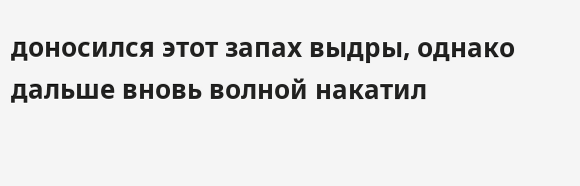доносился этот запах выдры, однако дальше вновь волной накатил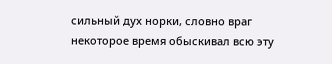сильный дух норки, словно враг некоторое время обыскивал всю эту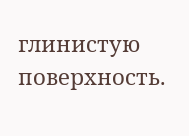глинистую поверхность.